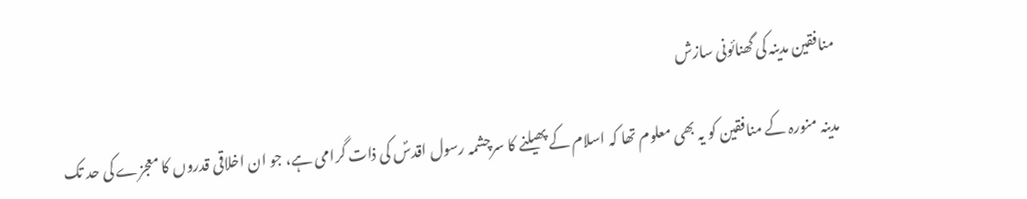منافقین مدینہ کی گھنائونی سازش

مدینہ منورہ کے منافقین کو یہ بھی معلوم تھا کہ اسلام کے پھیلنے کا سرچشمہ رسول اقدسؐ کی ذات گرامی ہے، جو ان اخلاقی قدروں کا معجزے کی حد تک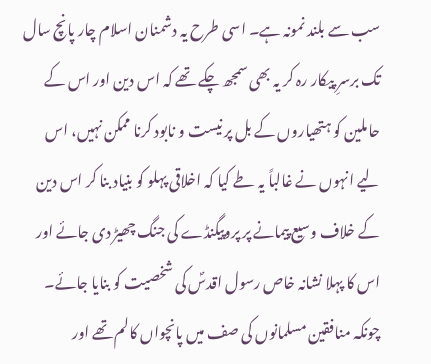سب سے بلند نمونہ ہے۔ اسی طرح یہ دشمنان اسلام چار پانچ سال تک برسرِ پیکار رہ کر یہ بھی سمجھ چکے تھے کہ اس دین اور اس کے حاملین کو ہتھیاروں کے بل پر نیست و نابود کرنا ممکن نہیں، اس لیے انہوں نے غالباً یہ طے کیا کہ اخلاقی پہلو کو بنیاد بنا کر اس دین کے خلاف وسیع پیمانے پر پروپیگنڈے کی جنگ چھیڑ دی جائے اور اس کا پہلا نشانہ خاص رسول اقدسؐ کی شخصیت کو بنایا جائے۔
چونکہ منافقین مسلمانوں کی صف میں پانچواں کالم تھے اور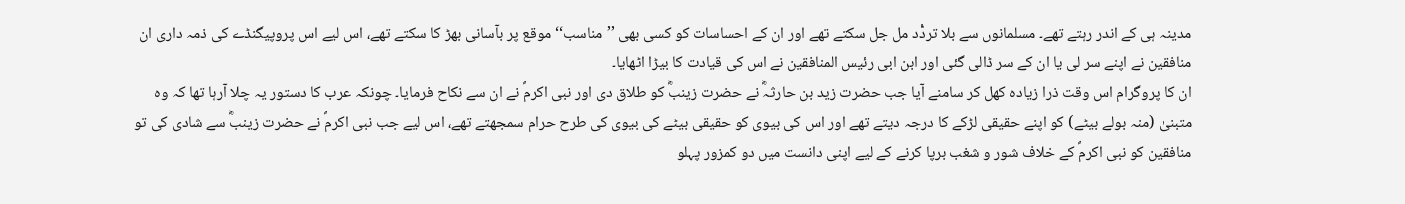مدینہ ہی کے اندر رہتے تھے۔ مسلمانوں سے بلا تردّْد مل جل سکتے تھے اور ان کے احساسات کو کسی بھی ’’مناسب‘‘ موقع پر بآسانی بھڑ کا سکتے تھے، اس لیے اس پروپیگنڈے کی ذمہ داری ان منافقین نے اپنے سر لی یا ان کے سر ڈالی گئی اور ابن ابی رئیس المنافقین نے اس کی قیادت کا بیڑا اٹھایا۔
ان کا پروگرام اس وقت ذرا زیادہ کھل کر سامنے آیا جب حضرت زید بن حارثہؓ نے حضرت زینبؓ کو طلاق دی اور نبی اکرمؐ نے ان سے نکاح فرمایا۔ چونکہ عرب کا دستور یہ چلا آرہا تھا کہ وہ متبنیٰ (منہ بولے بیٹے) کو اپنے حقیقی لڑکے کا درجہ دیتے تھے اور اس کی بیوی کو حقیقی بیٹے کی بیوی کی طرح حرام سمجھتے تھے، اس لیے جب نبی اکرمؐ نے حضرت زینبؓ سے شادی کی تو منافقین کو نبی اکرمؐ کے خلاف شور و شغب برپا کرنے کے لیے اپنی دانست میں دو کمزور پہلو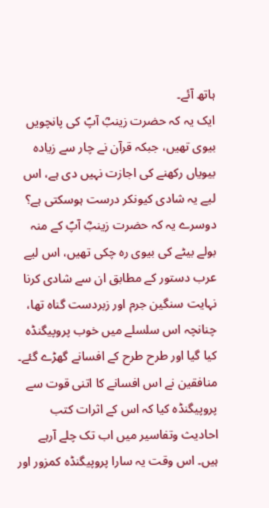ہاتھ آئے۔
ایک یہ کہ حضرت زینبؓ آپؐ کی پانچویں بیوی تھیں، جبکہ قرآن نے چار سے زیادہ بیویاں رکھنے کی اجازت نہیں دی ہے، اس لیے یہ شادی کیونکر درست ہوسکتی ہے؟
دوسرے یہ کہ حضرت زینبؓ آپؐ کے منہ بولے بیٹے کی بیوی رہ چکی تھیں، اس لیے عرب دستور کے مطابق ان سے شادی کرنا نہایت سنگین جرم اور زبردست گناہ تھا، چنانچہ اس سلسلے میں خوب پروپیگنڈہ کیا گیا اور طرح طرح کے افسانے گھڑے گئے۔ منافقین نے اس افسانے کا اتنی قوت سے پروپیگنڈہ کیا کہ اس کے اثرات کتب احادیث وتفاسیر میں اب تک چلے آرہے ہیں۔ اس وقت یہ سارا پروپیگنڈہ کمزور اور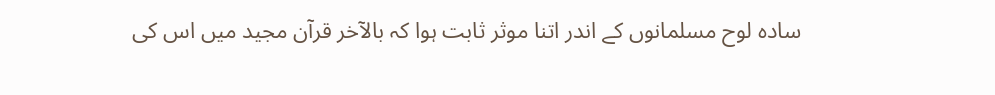سادہ لوح مسلمانوں کے اندر اتنا موثر ثابت ہوا کہ بالآخر قرآن مجید میں اس کی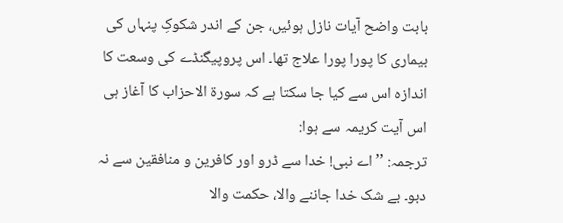بابت واضح آیات نازل ہوئیں، جن کے اندر شکوکِ پنہاں کی بیماری کا پورا پورا علاج تھا۔ اس پروپیگنڈے کی وسعت کا اندازہ اس سے کیا جا سکتا ہے کہ سورۃ الاحزاب کا آغاز ہی اس آیت کریمہ سے ہوا:
ترجمہ: ’’اے نبی! خدا سے ڈرو اور کافرین و منافقین سے نہ دبو۔ بے شک خدا جاننے والا، حکمت والا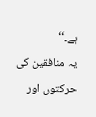ہے۔‘‘
یہ منافقین کی حرکتوں اور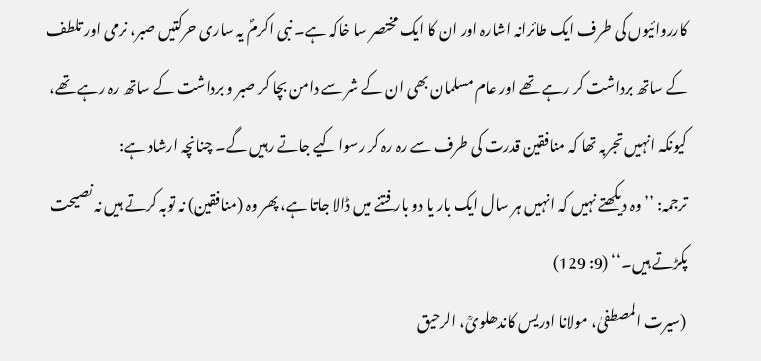کارروائیوں کی طرف ایک طائرانہ اشارہ اور ان کا ایک مختصر سا خاکہ ہے۔ نبی اکرمؐ یہ ساری حرکتیں صبر، نرمی اور تلطف کے ساتھ برداشت کر رہے تھے اور عام مسلمان بھی ان کے شر سے دامن بچا کر صبر و برداشت کے ساتھ رہ رہے تھے، کیونکہ انہیں تجربہ تھا کہ منافقین قدرت کی طرف سے رہ رہ کر رسوا کیے جاتے رہیں گے۔ چنانچہ ارشاد ہے:
ترجمہ: ’’وہ دیکھتے نہیں کہ انہیں ہر سال ایک بار یا دو بار فتنے میں ڈالا جاتا ہے، پھر وہ (منافقین) نہ توبہ کرتے ہیں نہ نصیحت پکڑتے ہیں۔‘‘ (9: 129)
(سیرت المصطفیٰ، مولانا ادریس کاندھلویؒ، الرحیق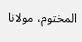المختوم، مولانا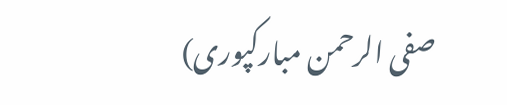صفی الرحمن مبارکپوری)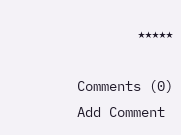٭٭٭٭٭

Comments (0)
Add Comment